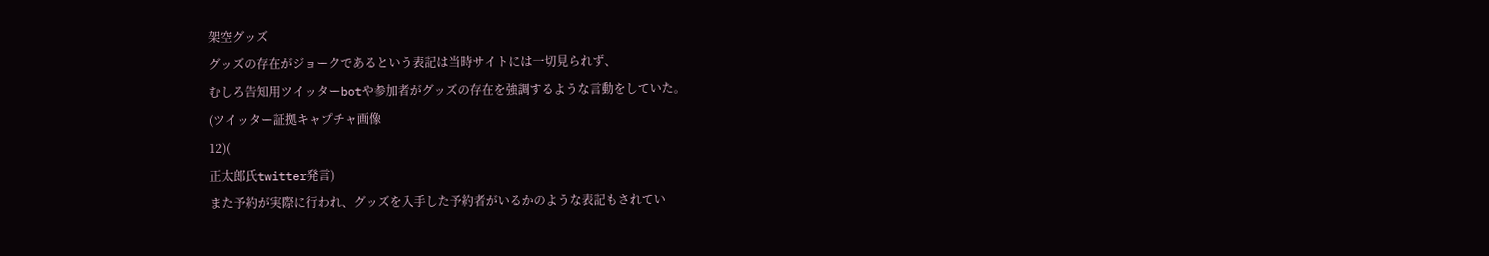架空グッズ
グッズの存在がジョークであるという表記は当時サイトには一切見られず、
むしろ告知用ツイッターbotや参加者がグッズの存在を強調するような言動をしていた。
(ツイッター証拠キャプチャ画像
12)(
正太郎氏twitter発言)
また予約が実際に行われ、グッズを入手した予約者がいるかのような表記もされてい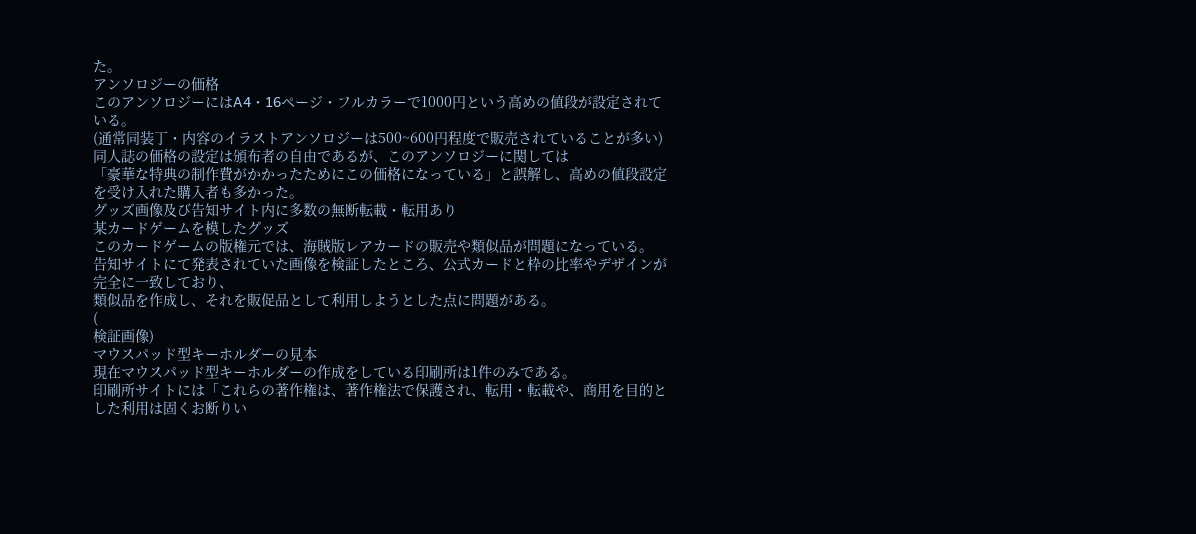た。
アンソロジーの価格
このアンソロジーにはA4・16ページ・フルカラーで1000円という高めの値段が設定されている。
(通常同装丁・内容のイラストアンソロジーは500~600円程度で販売されていることが多い)
同人誌の価格の設定は頒布者の自由であるが、このアンソロジーに関しては
「豪華な特典の制作費がかかったためにこの価格になっている」と誤解し、高めの値段設定を受け入れた購入者も多かった。
グッズ画像及び告知サイト内に多数の無断転載・転用あり
某カードゲームを模したグッズ
このカードゲームの版権元では、海賊版レアカードの販売や類似品が問題になっている。
告知サイトにて発表されていた画像を検証したところ、公式カードと枠の比率やデザインが完全に一致しており、
類似品を作成し、それを販促品として利用しようとした点に問題がある。
(
検証画像)
マウスパッド型キーホルダーの見本
現在マウスパッド型キーホルダーの作成をしている印刷所は1件のみである。
印刷所サイトには「これらの著作権は、著作権法で保護され、転用・転載や、商用を目的とした利用は固くお断りい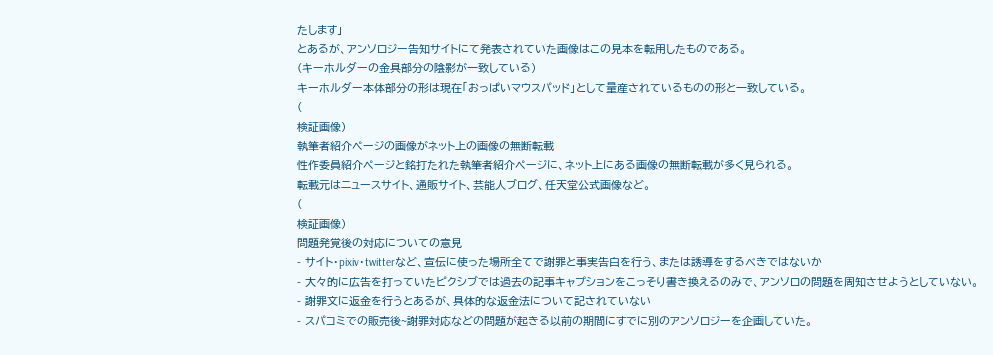たします」
とあるが、アンソロジー告知サイトにて発表されていた画像はこの見本を転用したものである。
(キーホルダーの金具部分の陰影が一致している)
キーホルダー本体部分の形は現在「おっぱいマウスパッド」として量産されているものの形と一致している。
(
検証画像)
執筆者紹介ページの画像がネット上の画像の無断転載
性作委員紹介ページと銘打たれた執筆者紹介ページに、ネット上にある画像の無断転載が多く見られる。
転載元はニュースサイト、通販サイト、芸能人ブログ、任天堂公式画像など。
(
検証画像)
問題発覚後の対応についての意見
- サイト・pixiv・twitterなど、宣伝に使った場所全てで謝罪と事実告白を行う、または誘導をするべきではないか
- 大々的に広告を打っていたピクシブでは過去の記事キャプションをこっそり書き換えるのみで、アンソロの問題を周知させようとしていない。
- 謝罪文に返金を行うとあるが、具体的な返金法について記されていない
- スパコミでの販売後~謝罪対応などの問題が起きる以前の期間にすでに別のアンソロジーを企画していた。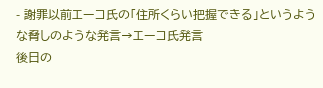- 謝罪以前エーコ氏の「住所くらい把握できる」というような脅しのような発言→エーコ氏発言
後日の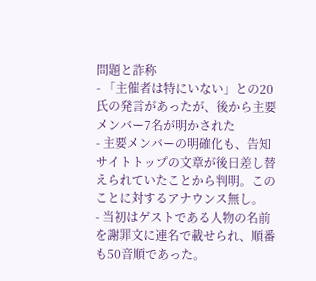問題と詐称
- 「主催者は特にいない」との20氏の発言があったが、後から主要メンバー7名が明かされた
- 主要メンバーの明確化も、告知サイトトップの文章が後日差し替えられていたことから判明。このことに対するアナウンス無し。
- 当初はゲストである人物の名前を謝罪文に連名で載せられ、順番も50音順であった。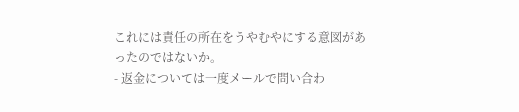これには責任の所在をうやむやにする意図があったのではないか。
- 返金については一度メールで問い合わ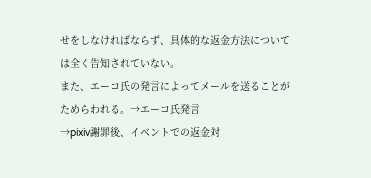せをしなければならず、具体的な返金方法については全く告知されていない。
また、エーコ氏の発言によってメールを送ることがためらわれる。→エーコ氏発言
→pixiv謝罪後、イベントでの返金対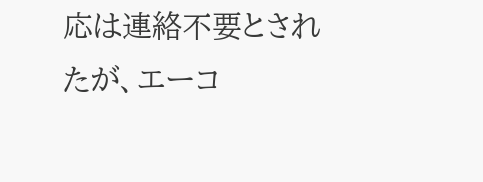応は連絡不要とされたが、エーコ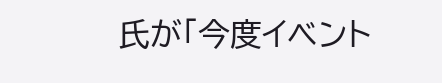氏が「今度イベント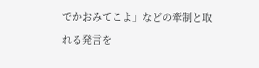でかおみてこよ」などの牽制と取れる発言を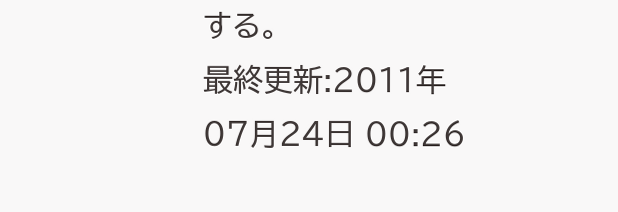する。
最終更新:2011年07月24日 00:26